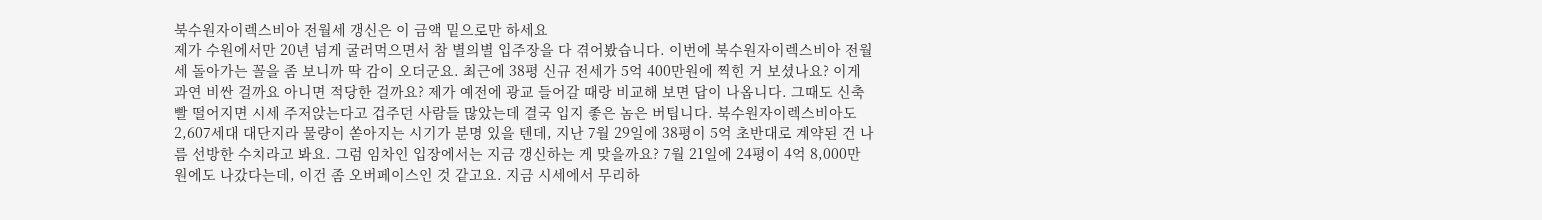북수원자이렉스비아 전월세 갱신은 이 금액 밑으로만 하세요
제가 수원에서만 20년 넘게 굴러먹으면서 참 별의별 입주장을 다 겪어봤습니다. 이번에 북수원자이렉스비아 전월세 돌아가는 꼴을 좀 보니까 딱 감이 오더군요. 최근에 38평 신규 전세가 5억 400만원에 찍힌 거 보셨나요? 이게 과연 비싼 걸까요 아니면 적당한 걸까요? 제가 예전에 광교 들어갈 때랑 비교해 보면 답이 나옵니다. 그때도 신축 빨 떨어지면 시세 주저앉는다고 겁주던 사람들 많았는데 결국 입지 좋은 놈은 버팁니다. 북수원자이렉스비아도 2,607세대 대단지라 물량이 쏟아지는 시기가 분명 있을 텐데, 지난 7월 29일에 38평이 5억 초반대로 계약된 건 나름 선방한 수치라고 봐요. 그럼 임차인 입장에서는 지금 갱신하는 게 맞을까요? 7월 21일에 24평이 4억 8,000만원에도 나갔다는데, 이건 좀 오버페이스인 것 같고요. 지금 시세에서 무리하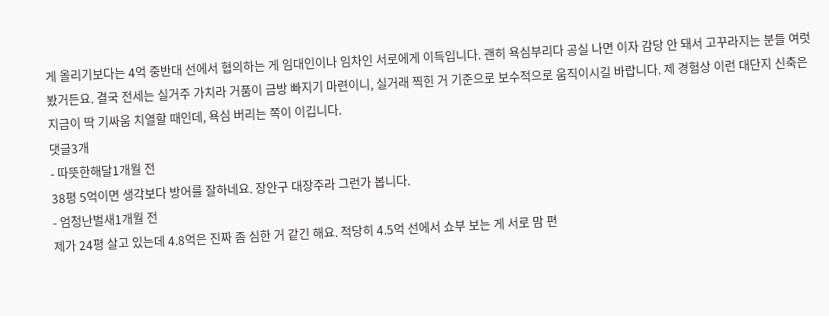게 올리기보다는 4억 중반대 선에서 협의하는 게 임대인이나 임차인 서로에게 이득입니다. 괜히 욕심부리다 공실 나면 이자 감당 안 돼서 고꾸라지는 분들 여럿 봤거든요. 결국 전세는 실거주 가치라 거품이 금방 빠지기 마련이니, 실거래 찍힌 거 기준으로 보수적으로 움직이시길 바랍니다. 제 경험상 이런 대단지 신축은 지금이 딱 기싸움 치열할 때인데, 욕심 버리는 쪽이 이깁니다.
댓글3개
- 따뜻한해달1개월 전
38평 5억이면 생각보다 방어를 잘하네요. 장안구 대장주라 그런가 봅니다.
- 엄청난벌새1개월 전
제가 24평 살고 있는데 4.8억은 진짜 좀 심한 거 같긴 해요. 적당히 4.5억 선에서 쇼부 보는 게 서로 맘 편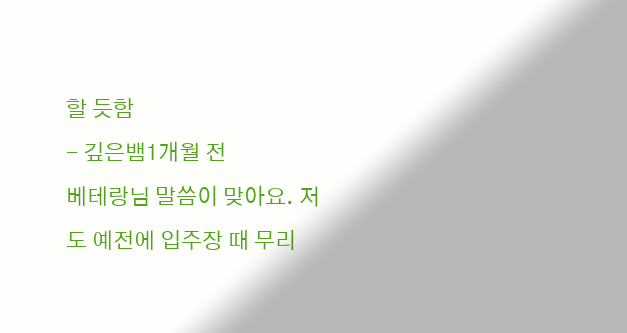할 듯함
- 깊은뱀1개월 전
베테랑님 말씀이 맞아요. 저도 예전에 입주장 때 무리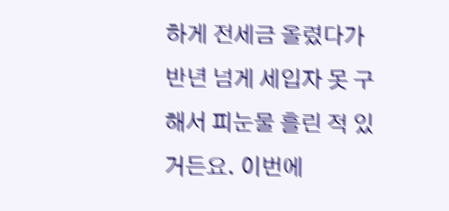하게 전세금 올렸다가 반년 넘게 세입자 못 구해서 피눈물 흘린 적 있거든요. 이번에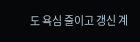도 욕심 줄이고 갱신 계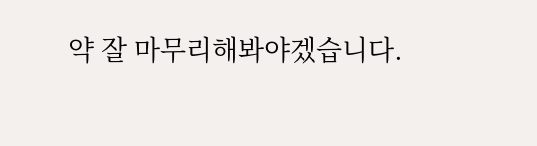약 잘 마무리해봐야겠습니다.